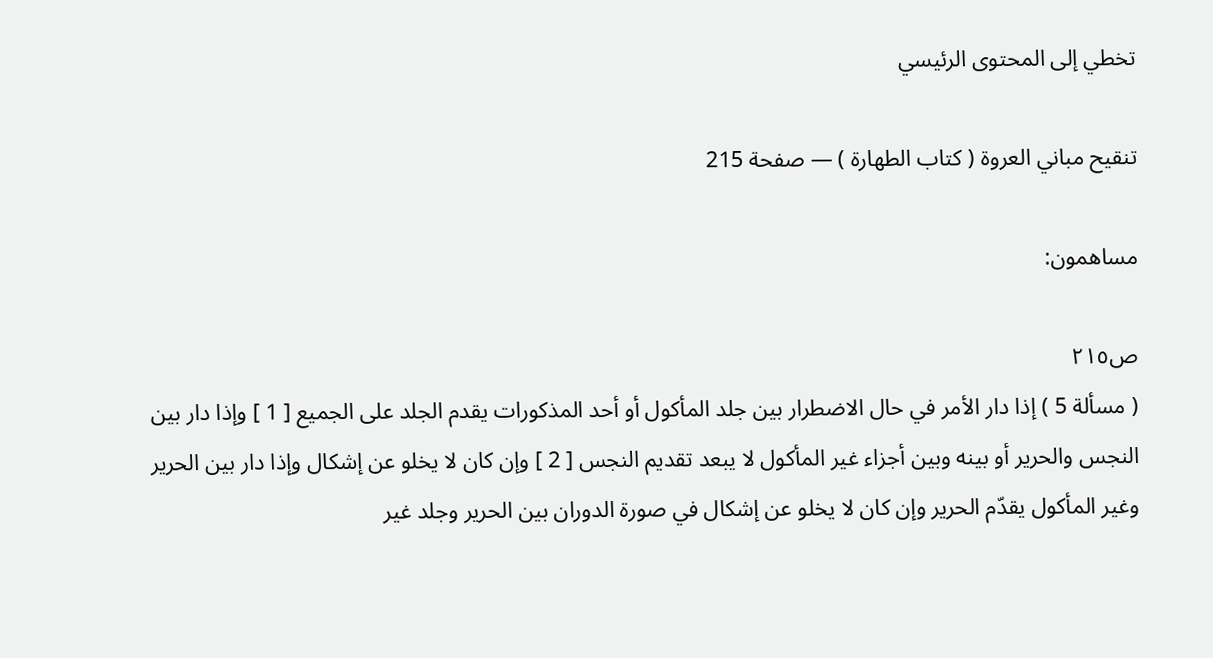تخطي إلى المحتوى الرئيسي

تنقيح مباني العروة ( كتاب الطهارة ) — صفحة 215

مساهمون:

ص٢١٥
( مسألة 5 ) إذا دار الأمر في حال الاضطرار بين جلد المأكول أو أحد المذكورات يقدم الجلد على الجميع [ 1 ] وإذا دار بين النجس والحرير أو بينه وبين أجزاء غير المأكول لا يبعد تقديم النجس [ 2 ] وإن كان لا يخلو عن إشكال وإذا دار بين الحرير وغير المأكول يقدّم الحرير وإن كان لا يخلو عن إشكال في صورة الدوران بين الحرير وجلد غير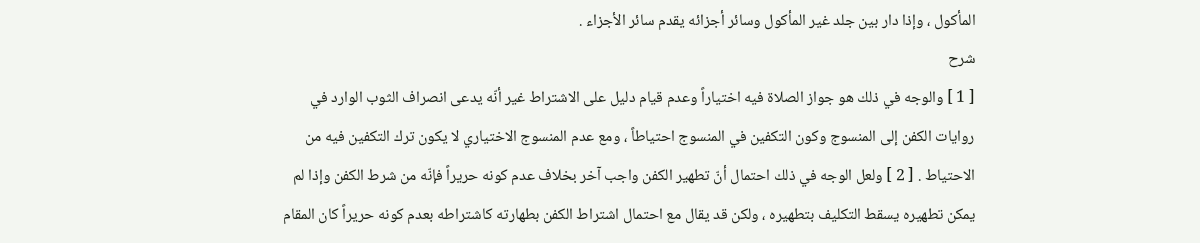المأكول ، وإذا دار بين جلد غير المأكول وسائر أجزائه يقدم سائر الأجزاء .
شرح
[ 1 ] والوجه في ذلك هو جواز الصلاة فيه اختياراً وعدم قيام دليل على الاشتراط غير أنّه يدعى انصراف الثوب الوارد في روايات الكفن إلى المنسوج وكون التكفين في المنسوج احتياطاً ، ومع عدم المنسوج الاختياري لا يكون ترك التكفين فيه من الاحتياط . [ 2 ] ولعل الوجه في ذلك احتمال أنّ تطهير الكفن واجب آخر بخلاف عدم كونه حريراً فإنّه من شرط الكفن وإذا لم يمكن تطهيره يسقط التكليف بتطهيره ، ولكن قد يقال مع احتمال اشتراط الكفن بطهارته كاشتراطه بعدم كونه حريراً كان المقام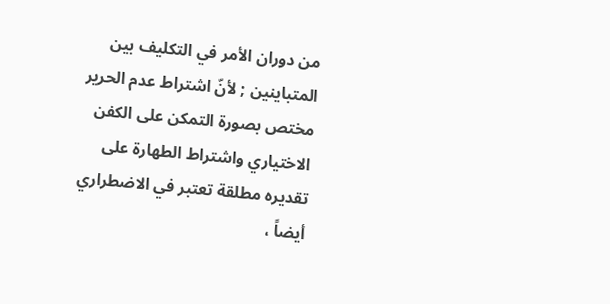من دوران الأمر في التكليف بين المتباينين ; لأنّ اشتراط عدم الحرير مختص بصورة التمكن على الكفن الاختياري واشتراط الطهارة على تقديره مطلقة تعتبر في الاضطراري أيضاً ،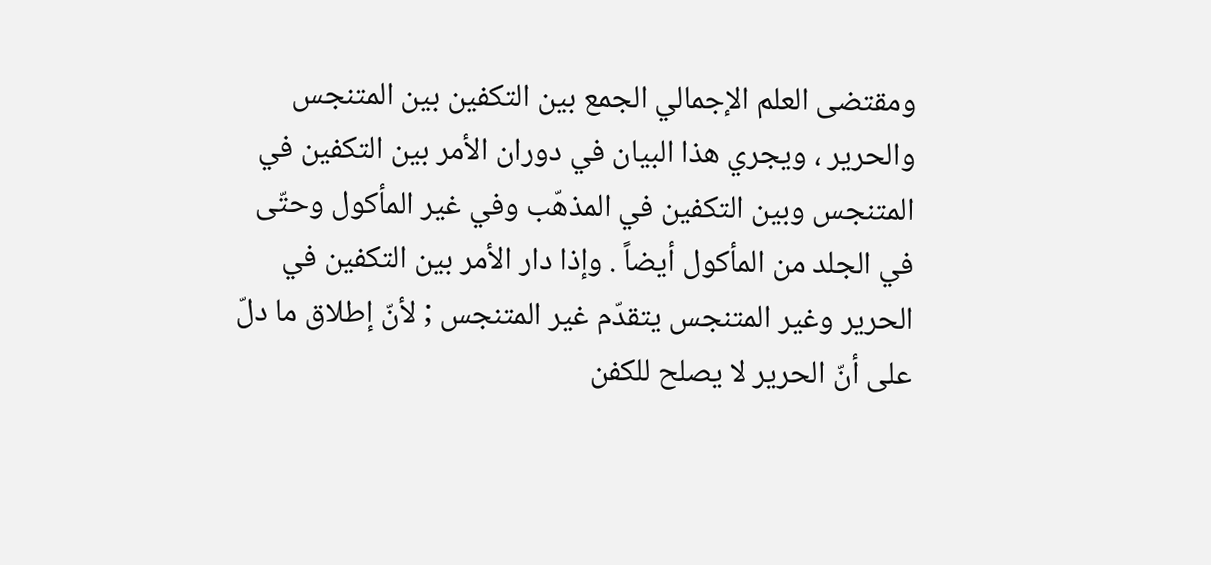ومقتضى العلم الإجمالي الجمع بين التكفين بين المتنجس والحرير ، ويجري هذا البيان في دوران الأمر بين التكفين في المتنجس وبين التكفين في المذهّب وفي غير المأكول وحتّى في الجلد من المأكول أيضاً . وإذا دار الأمر بين التكفين في الحرير وغير المتنجس يتقدّم غير المتنجس ; لأنّ إطلاق ما دلّ على أنّ الحرير لا يصلح للكفن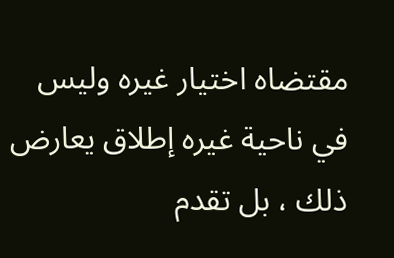مقتضاه اختيار غيره وليس في ناحية غيره إطلاق يعارض ذلك ، بل تقدم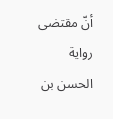أنّ مقتضى رواية الحسن بن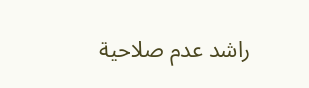راشد عدم صلاحية